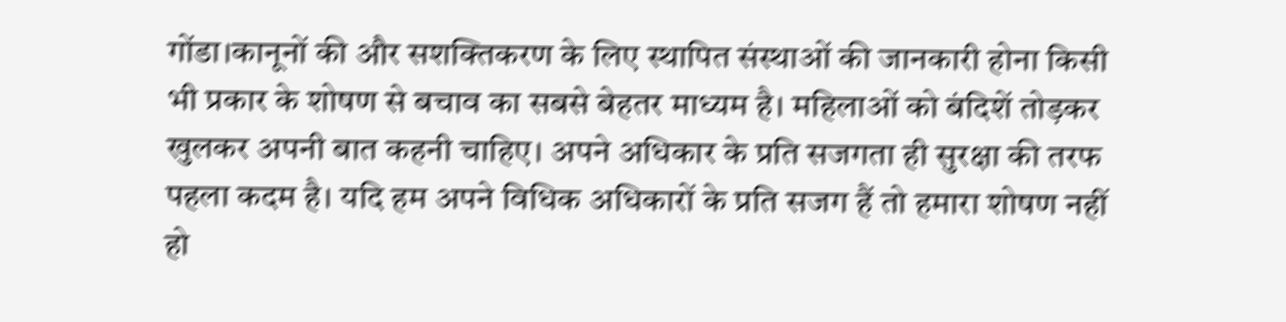गोंडा।कानूनों की और सशक्तिकरण के लिए स्थापित संस्थाओं की जानकारी होना किसी भी प्रकार के शोषण से बचाव का सबसे बेहतर माध्यम है। महिलाओं को बंदिशें तोड़कर खुलकर अपनी बात कहनी चाहिए। अपने अधिकार के प्रति सजगता ही सुरक्षा की तरफ पहला कदम है। यदि हम अपने विधिक अधिकारों के प्रति सजग हैं तो हमारा शोषण नहीं हो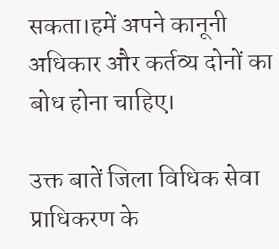सकता।हमें अपने कानूनी अधिकार और कर्तव्य दोनों का बोध होना चाहिए।

उक्त बातें जिला विधिक सेवा प्राधिकरण के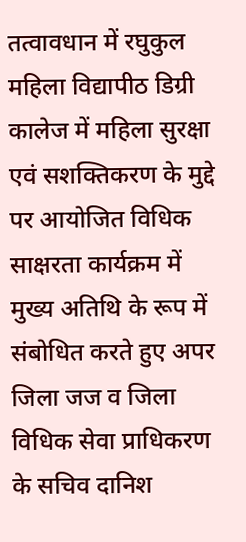तत्वावधान में रघुकुल महिला विद्यापीठ डिग्री कालेज में महिला सुरक्षा एवं सशक्तिकरण के मुद्दे पर आयोजित विधिक साक्षरता कार्यक्रम में मुख्य अतिथि के रूप में संबोधित करते हुए अपर जिला जज व जिला विधिक सेवा प्राधिकरण के सचिव दानिश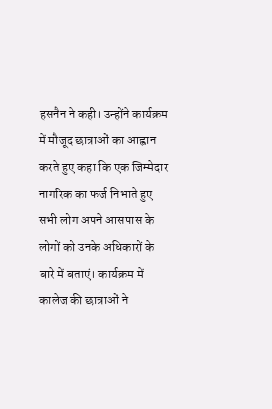हसनैन ने कही। उन्होंने कार्यक्रम में मौजूद छात्राओं का आह्वान करते हुए कहा कि एक जिम्मेदार नागरिक का फर्ज निभाते हुए सभी लोग अपने आसपास के लोगों को उनके अधिकारों के बारे में बताएं। कार्यक्रम में कालेज की छात्राओं ने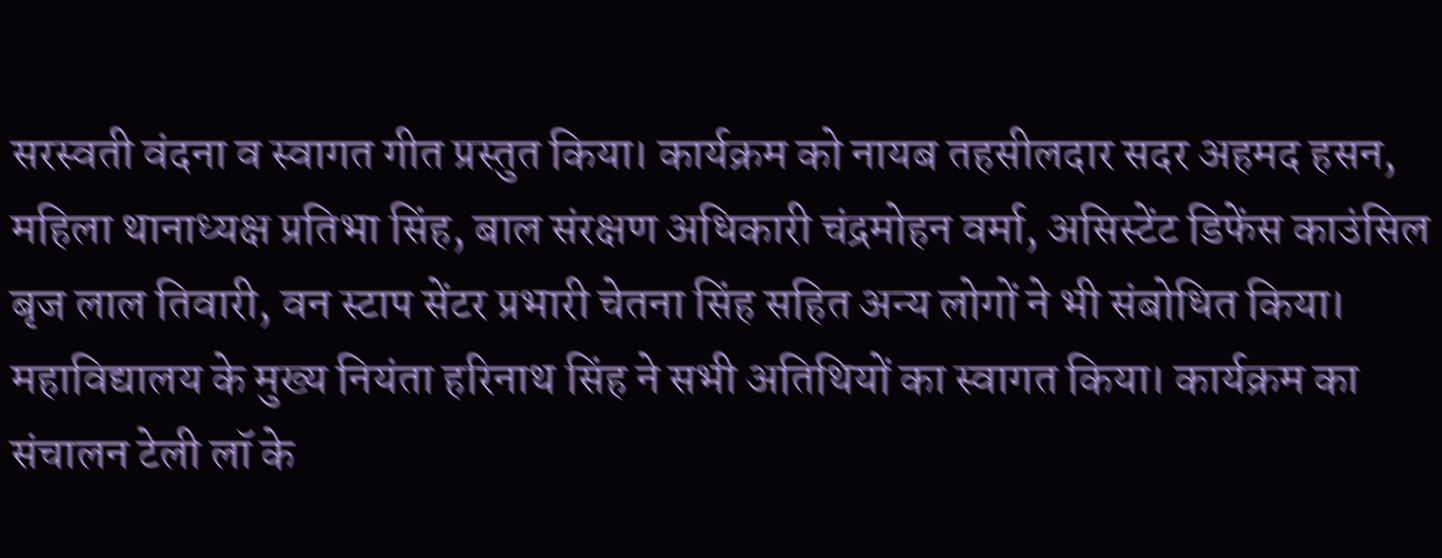सरस्वती वंदना व स्वागत गीत प्रस्तुत किया। कार्यक्रम को नायब तहसीलदार सदर अहमद हसन, महिला थानाध्यक्ष प्रतिभा सिंह, बाल संरक्षण अधिकारी चंद्रमोहन वर्मा, असिस्टेंट डिफेंस काउंसिल बृज लाल तिवारी, वन स्टाप सेंटर प्रभारी चेतना सिंह सहित अन्य लोगों ने भी संबोधित किया। महाविद्यालय के मुख्य नियंता हरिनाथ सिंह ने सभी अतिथियों का स्वागत किया। कार्यक्रम का संचालन टेली लॉ के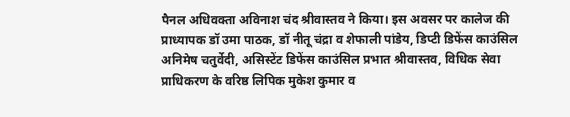पैनल अधिवक्ता अविनाश चंद श्रीवास्तव ने किया। इस अवसर पर कालेज की प्राध्यापक डॉ उमा पाठक, डॉ नीतू चंद्रा व शेफाली पांडेय, डिप्टी डिफेंस काउंसिल अनिमेष चतुर्वेदी, असिस्टेंट डिफेंस काउंसिल प्रभात श्रीवास्तव, विधिक सेवा प्राधिकरण के वरिष्ठ लिपिक मुकेश कुमार व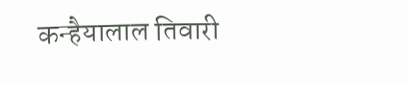कन्हैयालाल तिवारी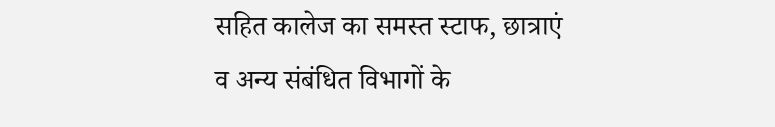सहित कालेज का समस्त स्टाफ, छात्राएं व अन्य संबंधित विभागों के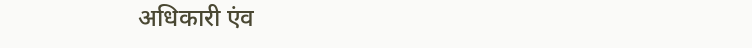अधिकारी एंव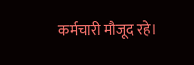कर्मचारी मौजूद रहे।